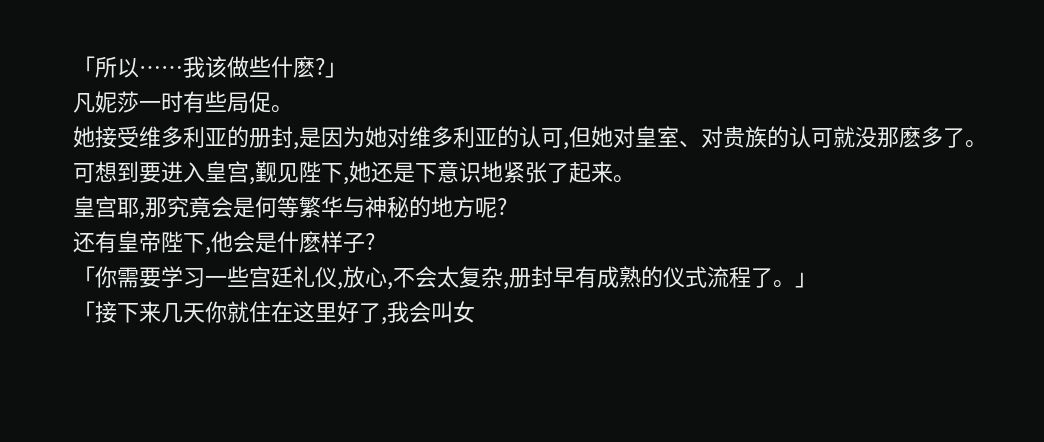「所以……我该做些什麽?」
凡妮莎一时有些局促。
她接受维多利亚的册封,是因为她对维多利亚的认可,但她对皇室、对贵族的认可就没那麽多了。
可想到要进入皇宫,觐见陛下,她还是下意识地紧张了起来。
皇宫耶,那究竟会是何等繁华与神秘的地方呢?
还有皇帝陛下,他会是什麽样子?
「你需要学习一些宫廷礼仪,放心,不会太复杂,册封早有成熟的仪式流程了。」
「接下来几天你就住在这里好了,我会叫女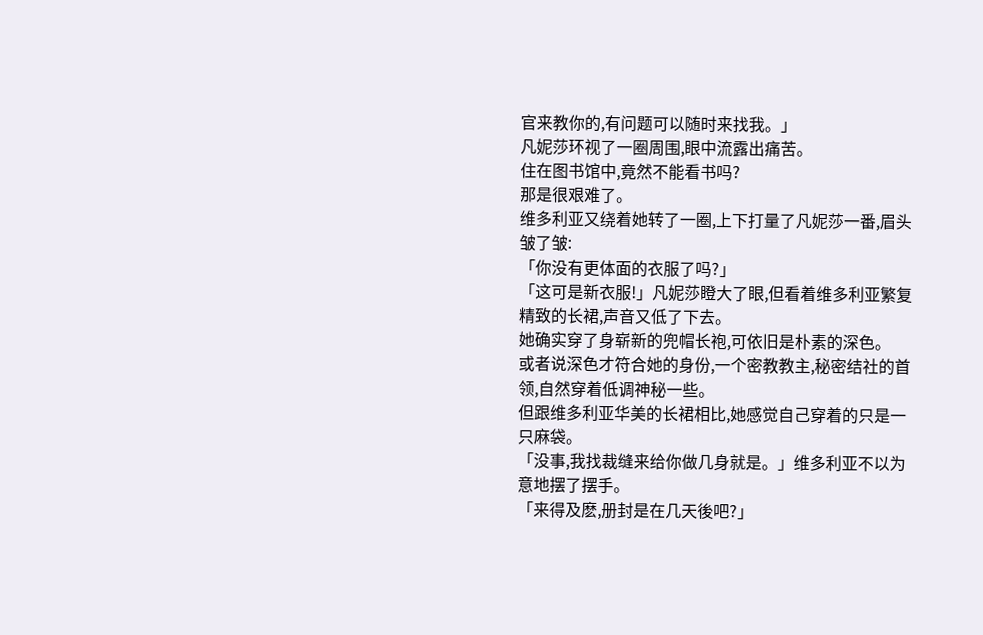官来教你的,有问题可以随时来找我。」
凡妮莎环视了一圈周围,眼中流露出痛苦。
住在图书馆中,竟然不能看书吗?
那是很艰难了。
维多利亚又绕着她转了一圈,上下打量了凡妮莎一番,眉头皱了皱:
「你没有更体面的衣服了吗?」
「这可是新衣服!」凡妮莎瞪大了眼,但看着维多利亚繁复精致的长裙,声音又低了下去。
她确实穿了身崭新的兜帽长袍,可依旧是朴素的深色。
或者说深色才符合她的身份,一个密教教主,秘密结社的首领,自然穿着低调神秘一些。
但跟维多利亚华美的长裙相比,她感觉自己穿着的只是一只麻袋。
「没事,我找裁缝来给你做几身就是。」维多利亚不以为意地摆了摆手。
「来得及麽,册封是在几天後吧?」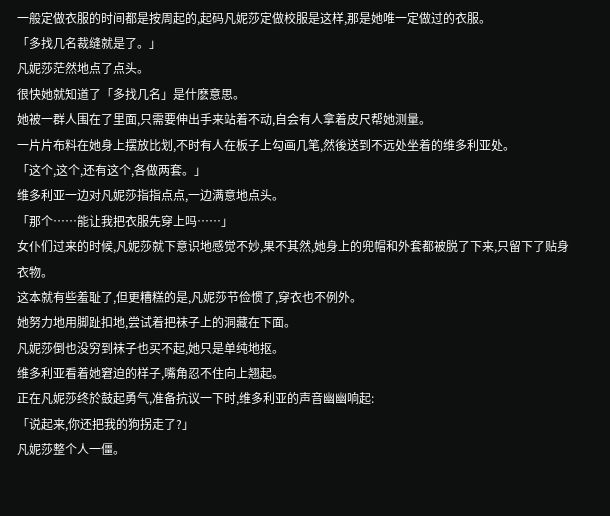一般定做衣服的时间都是按周起的,起码凡妮莎定做校服是这样,那是她唯一定做过的衣服。
「多找几名裁缝就是了。」
凡妮莎茫然地点了点头。
很快她就知道了「多找几名」是什麽意思。
她被一群人围在了里面,只需要伸出手来站着不动,自会有人拿着皮尺帮她测量。
一片片布料在她身上摆放比划,不时有人在板子上勾画几笔,然後送到不远处坐着的维多利亚处。
「这个,这个,还有这个,各做两套。」
维多利亚一边对凡妮莎指指点点,一边满意地点头。
「那个……能让我把衣服先穿上吗……」
女仆们过来的时候,凡妮莎就下意识地感觉不妙,果不其然,她身上的兜帽和外套都被脱了下来,只留下了贴身衣物。
这本就有些羞耻了,但更糟糕的是,凡妮莎节俭惯了,穿衣也不例外。
她努力地用脚趾扣地,尝试着把袜子上的洞藏在下面。
凡妮莎倒也没穷到袜子也买不起,她只是单纯地抠。
维多利亚看着她窘迫的样子,嘴角忍不住向上翘起。
正在凡妮莎终於鼓起勇气,准备抗议一下时,维多利亚的声音幽幽响起:
「说起来,你还把我的狗拐走了?」
凡妮莎整个人一僵。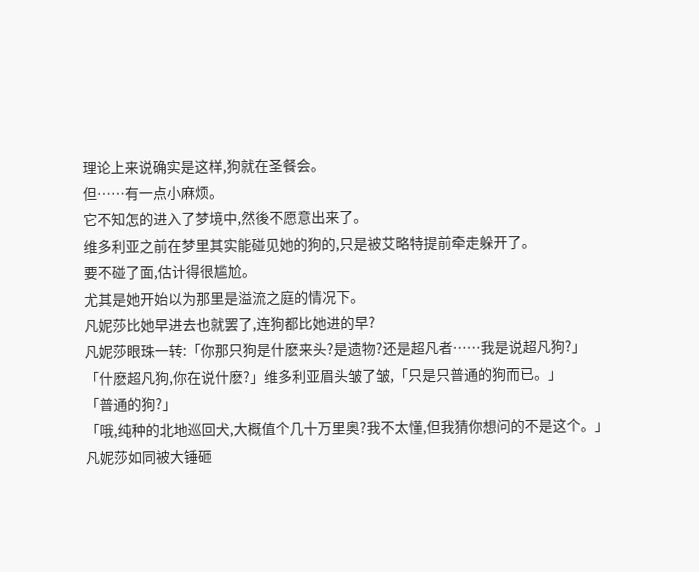理论上来说确实是这样,狗就在圣餐会。
但……有一点小麻烦。
它不知怎的进入了梦境中,然後不愿意出来了。
维多利亚之前在梦里其实能碰见她的狗的,只是被艾略特提前牵走躲开了。
要不碰了面,估计得很尴尬。
尤其是她开始以为那里是溢流之庭的情况下。
凡妮莎比她早进去也就罢了,连狗都比她进的早?
凡妮莎眼珠一转:「你那只狗是什麽来头?是遗物?还是超凡者……我是说超凡狗?」
「什麽超凡狗,你在说什麽?」维多利亚眉头皱了皱,「只是只普通的狗而已。」
「普通的狗?」
「哦,纯种的北地巡回犬,大概值个几十万里奥?我不太懂,但我猜你想问的不是这个。」
凡妮莎如同被大锤砸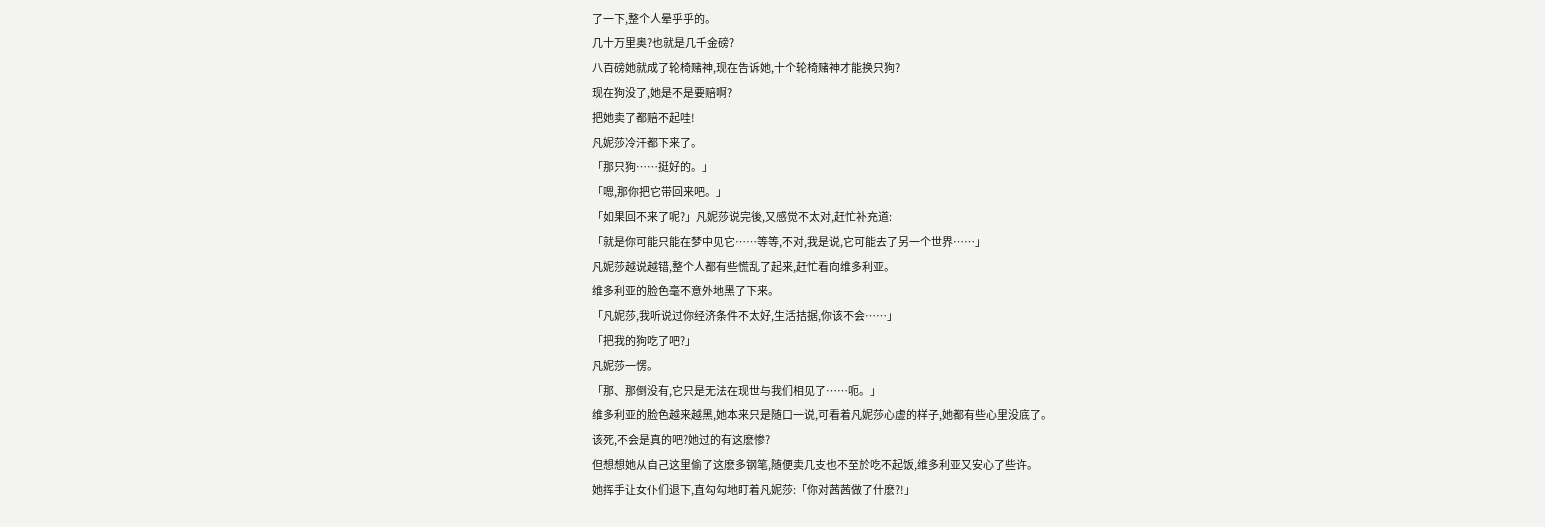了一下,整个人晕乎乎的。
几十万里奥?也就是几千金磅?
八百磅她就成了轮椅赌神,现在告诉她,十个轮椅赌神才能换只狗?
现在狗没了,她是不是要赔啊?
把她卖了都赔不起哇!
凡妮莎冷汗都下来了。
「那只狗……挺好的。」
「嗯,那你把它带回来吧。」
「如果回不来了呢?」凡妮莎说完後,又感觉不太对,赶忙补充道:
「就是你可能只能在梦中见它……等等,不对,我是说,它可能去了另一个世界……」
凡妮莎越说越错,整个人都有些慌乱了起来,赶忙看向维多利亚。
维多利亚的脸色毫不意外地黑了下来。
「凡妮莎,我听说过你经济条件不太好,生活拮据,你该不会……」
「把我的狗吃了吧?」
凡妮莎一愣。
「那、那倒没有,它只是无法在现世与我们相见了……呃。」
维多利亚的脸色越来越黑,她本来只是随口一说,可看着凡妮莎心虚的样子,她都有些心里没底了。
该死,不会是真的吧?她过的有这麽惨?
但想想她从自己这里偷了这麽多钢笔,随便卖几支也不至於吃不起饭,维多利亚又安心了些许。
她挥手让女仆们退下,直勾勾地盯着凡妮莎:「你对茜茜做了什麽?!」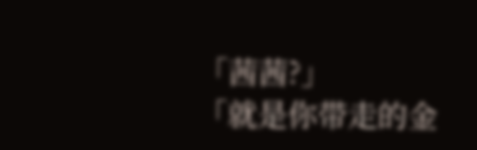「茜茜?」
「就是你带走的金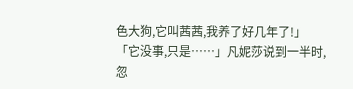色大狗,它叫茜茜,我养了好几年了!」
「它没事,只是……」凡妮莎说到一半时,忽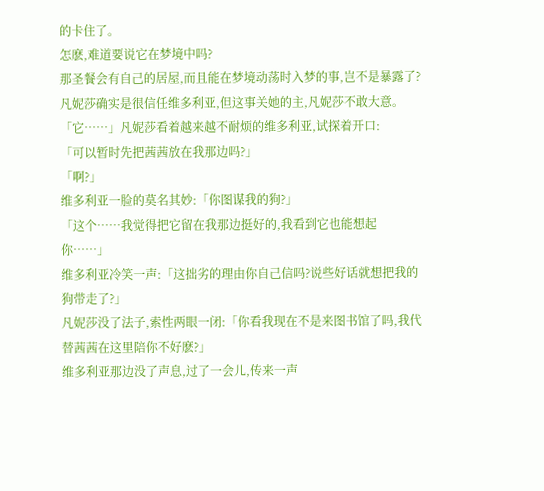的卡住了。
怎麽,难道要说它在梦境中吗?
那圣餐会有自己的居屋,而且能在梦境动荡时入梦的事,岂不是暴露了?
凡妮莎确实是很信任维多利亚,但这事关她的主,凡妮莎不敢大意。
「它……」凡妮莎看着越来越不耐烦的维多利亚,试探着开口:
「可以暂时先把茜茜放在我那边吗?」
「啊?」
维多利亚一脸的莫名其妙:「你图谋我的狗?」
「这个……我觉得把它留在我那边挺好的,我看到它也能想起你……」
维多利亚冷笑一声:「这拙劣的理由你自己信吗?说些好话就想把我的狗带走了?」
凡妮莎没了法子,索性两眼一闭:「你看我现在不是来图书馆了吗,我代替茜茜在这里陪你不好麽?」
维多利亚那边没了声息,过了一会儿,传来一声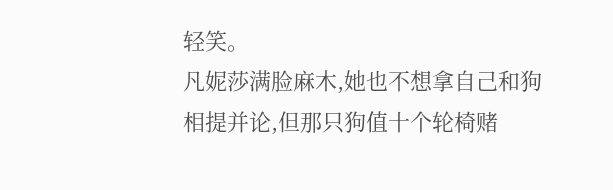轻笑。
凡妮莎满脸麻木,她也不想拿自己和狗相提并论,但那只狗值十个轮椅赌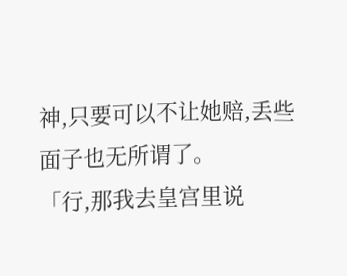神,只要可以不让她赔,丢些面子也无所谓了。
「行,那我去皇宫里说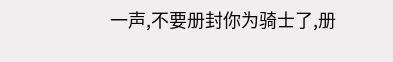一声,不要册封你为骑士了,册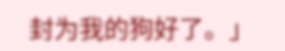封为我的狗好了。」